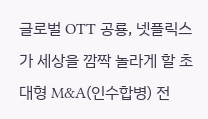글로벌 OTT 공룡, 넷플릭스가 세상을 깜짝 놀라게 할 초대형 M&A(인수합병) 전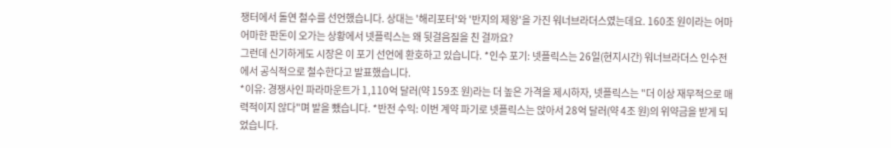쟁터에서 돌연 철수를 선언했습니다. 상대는 '해리포터'와 '반지의 제왕'을 가진 워너브라더스였는데요. 160조 원이라는 어마어마한 판돈이 오가는 상황에서 넷플릭스는 왜 뒷걸음질을 친 걸까요?
그런데 신기하게도 시장은 이 포기 선언에 환호하고 있습니다. *인수 포기: 넷플릭스는 26일(현지시간) 워너브라더스 인수전에서 공식적으로 철수한다고 발표했습니다.
*이유: 경쟁사인 파라마운트가 1,110억 달러(약 159조 원)라는 더 높은 가격을 제시하자, 넷플릭스는 "더 이상 재무적으로 매력적이지 않다"며 발을 뺐습니다. *반전 수익: 이번 계약 파기로 넷플릭스는 앉아서 28억 달러(약 4조 원)의 위약금을 받게 되었습니다.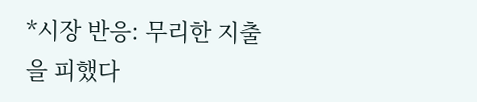*시장 반응: 무리한 지출을 피했다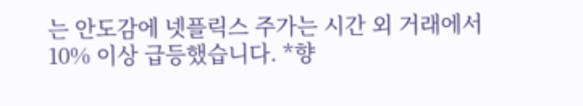는 안도감에 넷플릭스 주가는 시간 외 거래에서 10% 이상 급등했습니다. *향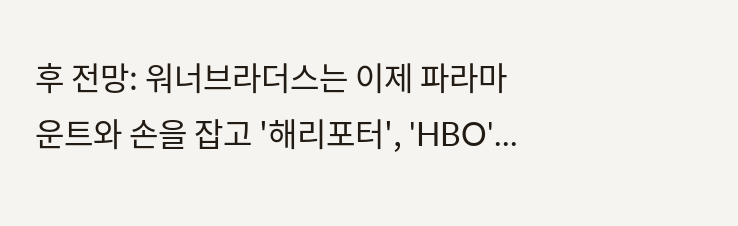후 전망: 워너브라더스는 이제 파라마운트와 손을 잡고 '해리포터', 'HBO'...